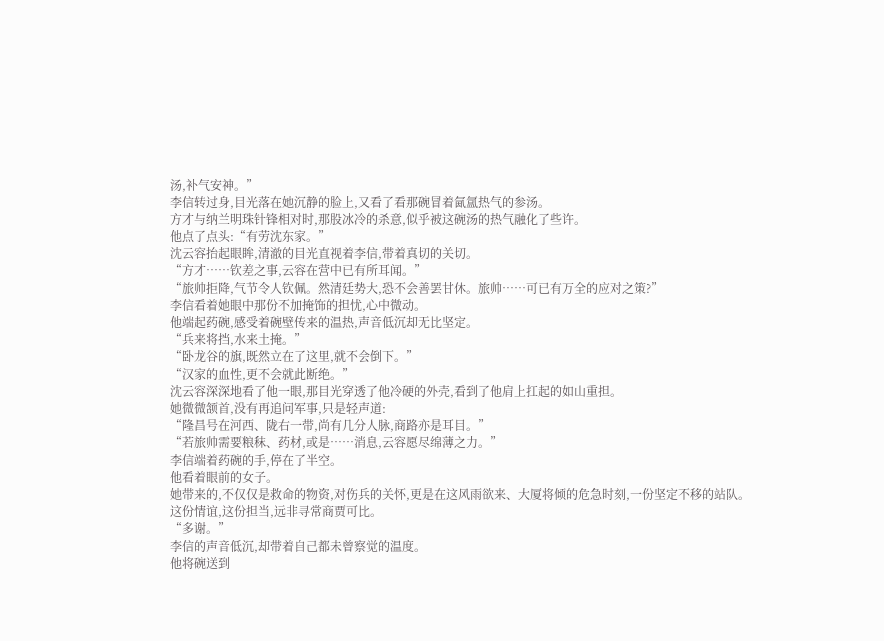汤,补气安神。”
李信转过身,目光落在她沉静的脸上,又看了看那碗冒着氤氲热气的参汤。
方才与纳兰明珠针锋相对时,那股冰冷的杀意,似乎被这碗汤的热气融化了些许。
他点了点头:“有劳沈东家。”
沈云容抬起眼眸,清澈的目光直视着李信,带着真切的关切。
“方才……钦差之事,云容在营中已有所耳闻。”
“旅帅拒降,气节令人钦佩。然清廷势大,恐不会善罢甘休。旅帅……可已有万全的应对之策?”
李信看着她眼中那份不加掩饰的担忧,心中微动。
他端起药碗,感受着碗壁传来的温热,声音低沉却无比坚定。
“兵来将挡,水来土掩。”
“卧龙谷的旗,既然立在了这里,就不会倒下。”
“汉家的血性,更不会就此断绝。”
沈云容深深地看了他一眼,那目光穿透了他冷硬的外壳,看到了他肩上扛起的如山重担。
她微微颔首,没有再追问军事,只是轻声道:
“隆昌号在河西、陇右一带,尚有几分人脉,商路亦是耳目。”
“若旅帅需要粮秣、药材,或是……消息,云容愿尽绵薄之力。”
李信端着药碗的手,停在了半空。
他看着眼前的女子。
她带来的,不仅仅是救命的物资,对伤兵的关怀,更是在这风雨欲来、大厦将倾的危急时刻,一份坚定不移的站队。
这份情谊,这份担当,远非寻常商贾可比。
“多谢。”
李信的声音低沉,却带着自己都未曾察觉的温度。
他将碗送到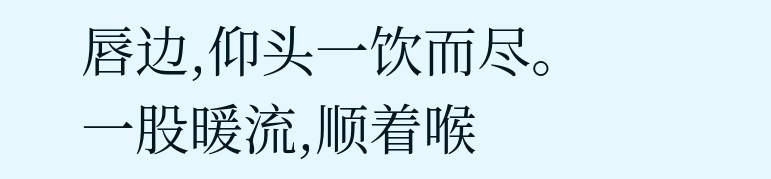唇边,仰头一饮而尽。
一股暖流,顺着喉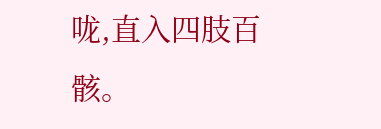咙,直入四肢百骸。